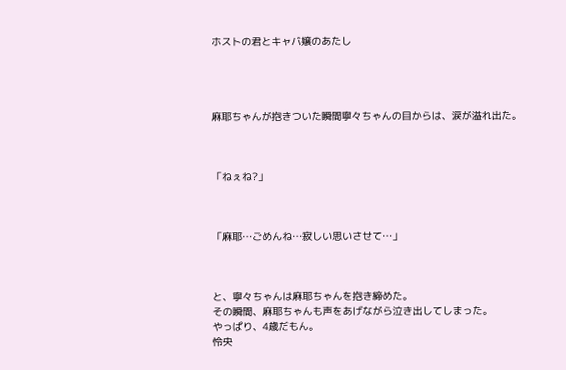ホストの君とキャバ嬢のあたし




麻耶ちゃんが抱きついた瞬間寧々ちゃんの目からは、涙が溢れ出た。



「ねぇね?」



「麻耶…ごめんね…寂しい思いさせて…」



と、寧々ちゃんは麻耶ちゃんを抱き締めた。
その瞬間、麻耶ちゃんも声をあげながら泣き出してしまった。
やっぱり、4歳だもん。
怜央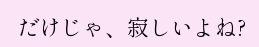だけじゃ、寂しいよね?